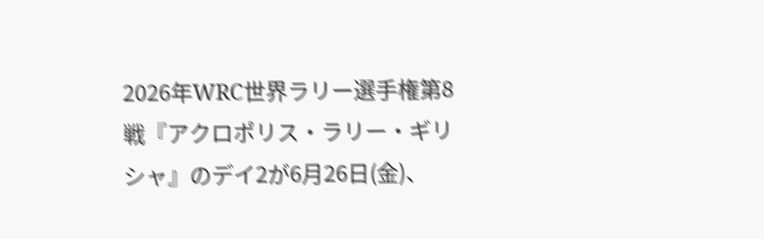2026年WRC世界ラリー選手権第8戦『アクロポリス・ラリー・ギリシャ』のデイ2が6月26日(金)、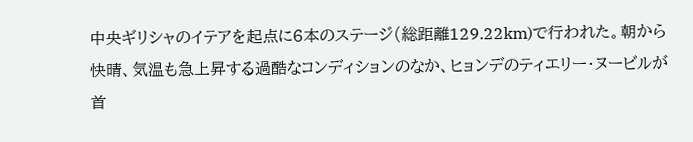中央ギリシャのイテアを起点に6本のステージ(総距離129.22km)で行われた。朝から快晴、気温も急上昇する過酷なコンディションのなか、ヒョンデのティエリー・ヌービルが首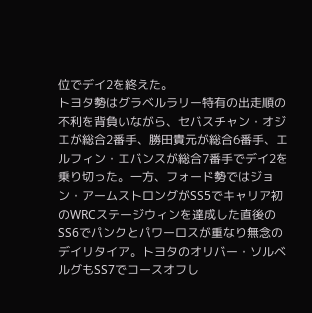位でデイ2を終えた。
トヨタ勢はグラベルラリー特有の出走順の不利を背負いながら、セバスチャン・オジエが総合2番手、勝田貴元が総合6番手、エルフィン・エバンスが総合7番手でデイ2を乗り切った。一方、フォード勢ではジョン・アームストロングがSS5でキャリア初のWRCステージウィンを達成した直後のSS6でパンクとパワーロスが重なり無念のデイリタイア。トヨタのオリバー・ソルベルグもSS7でコースオフし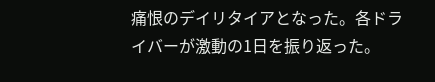痛恨のデイリタイアとなった。各ドライバーが激動の1日を振り返った。